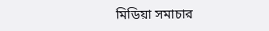মিডিয়া সমাচার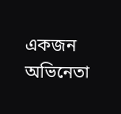একজন অভিনেতা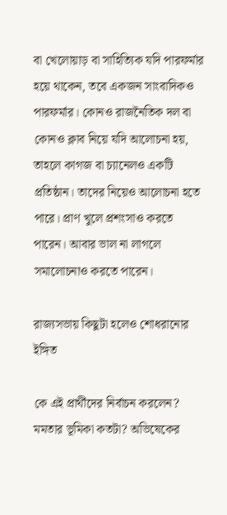বা খেলোয়াড় বা সাহিত্যিক যদি পারফর্মার হয়ে থাকেন, তবে একজন সাংবাদিকও পারফর্মার। কোনও রাজনৈতিক দল বা কোনও ক্লাব নিয়ে যদি আলোচনা হয়, তাহলে কাগজ বা চ্যানেলও একটি প্রতিষ্ঠান। তাদের নিয়েও আলোচনা হতে পারে। প্রাণ খুলে প্রশংসাও করতে পারেন। আবার ভাল না লাগলে সমালোচনাও করতে পারেন।

রাজ্যসভায় কিছুটা হলেও শোধরানোর ইঙ্গিত

কে এই প্রার্থীদের নির্বাচন করলেন? মমতার ভূমিকা কতটা? অভিষেকের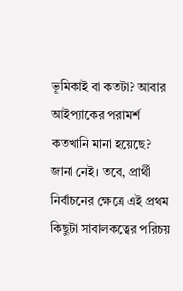ভূমিকাই বা কতটা? আবার আইপ্যাকের পরামর্শ কতখানি মানা হয়েছে? জানা নেই। তবে, প্রার্থী নির্বাচনের ক্ষেত্রে এই প্রথম কিছুটা সাবালকত্বের পরিচয়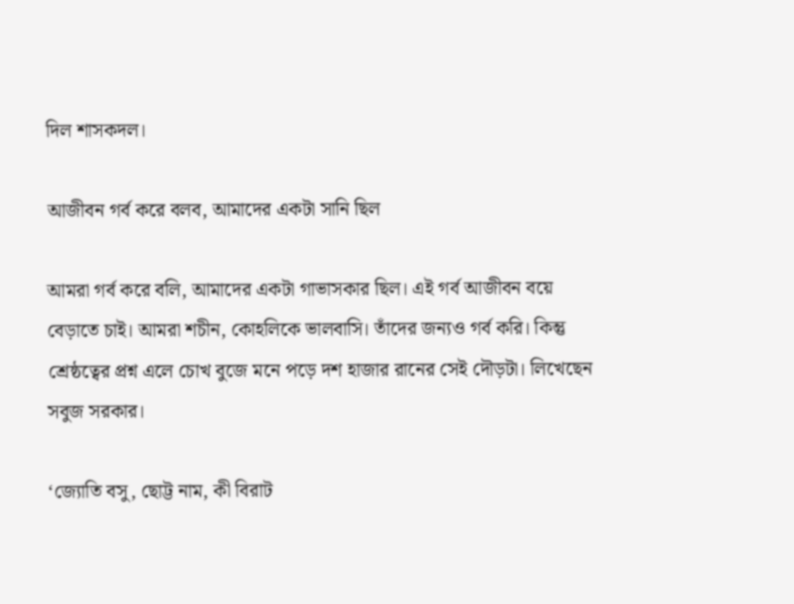দিল শাসকদল।

আজীবন গর্ব করে বলব, আমাদের একটা সানি ছিল

আমরা গর্ব করে বলি, আমাদের একটা গাভাসকার ছিল। এই গর্ব আজীবন বয়ে বেড়াতে চাই। আমরা শচীন, কোহলিকে ভালবাসি। তাঁদের জন্যও গর্ব করি। কিন্তু শ্রেষ্ঠত্বের প্রশ্ন এলে চোখ বুজে মনে পড়ে দশ হাজার রানের সেই দৌড়টা। লিখেছেন সবুজ সরকার।

‘জ্যোতি বসু, ছোট্ট নাম, কী বিরাট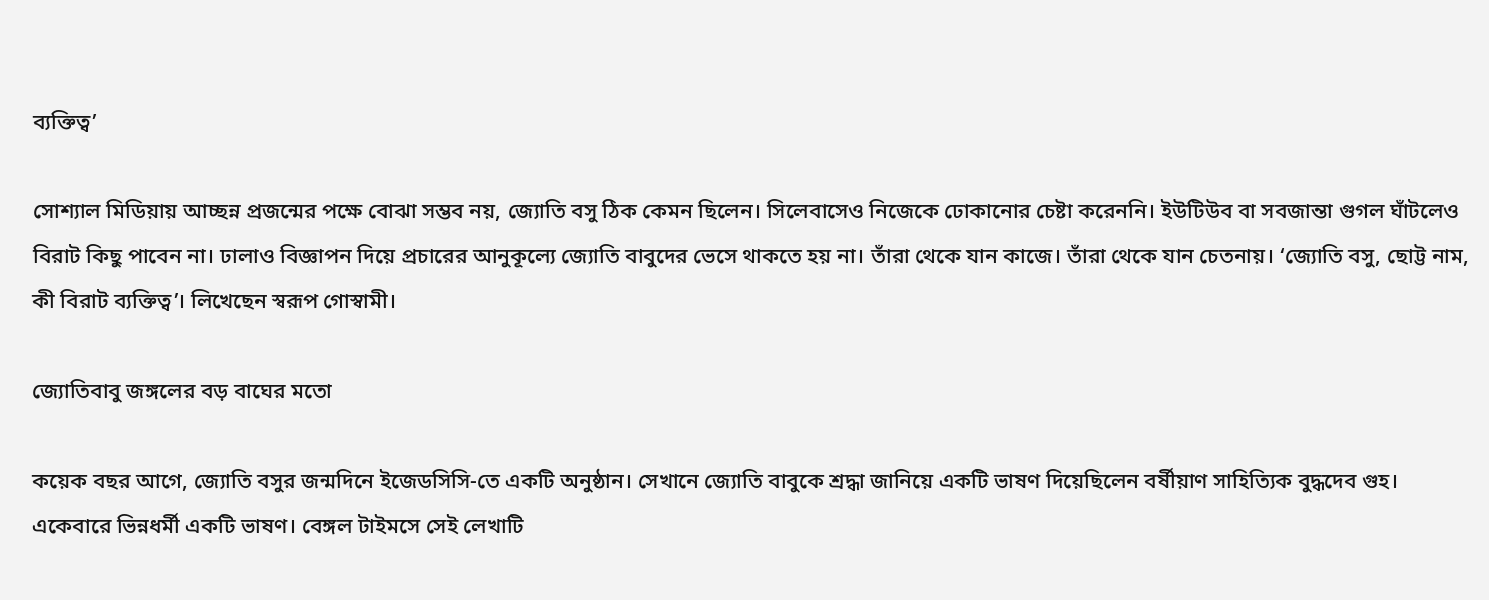ব্যক্তিত্ব’

সোশ্যাল মিডিয়ায় আচ্ছন্ন প্রজন্মের পক্ষে বোঝা সম্ভব নয়, জ্যোতি বসু ঠিক কেমন ছিলেন। সিলেবাসেও নিজেকে ঢোকানোর চেষ্টা করেননি। ইউটিউব বা সবজান্তা গুগল ঘাঁটলেও বিরাট কিছু পাবেন না। ঢালাও বিজ্ঞাপন দিয়ে প্রচারের আনুকূল্যে জ্যোতি বাবুদের ভেসে থাকতে হয় না। তাঁরা থেকে যান কাজে। তাঁরা থেকে যান চেতনায়। ‘জ্যোতি বসু, ছোট্ট নাম, কী বিরাট ব্যক্তিত্ব’।‌ লিখেছেন স্বরূপ গোস্বামী।

জ্যোতিবাবু জঙ্গলের বড় বাঘের মতো

কয়েক বছর আগে, জ্যোতি বসুর জন্মদিনে ইজেডসিসি-তে একটি অনুষ্ঠান। সেখানে জ্যোতি বাবুকে শ্রদ্ধা জানিয়ে একটি ভাষণ দিয়েছিলেন বর্ষীয়াণ সাহিত্যিক বুদ্ধদেব গুহ। একেবারে ভিন্নধর্মী একটি ভাষণ। বেঙ্গল টাইমসে সেই লেখাটি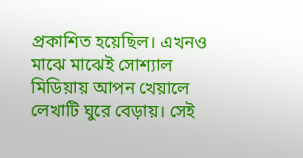প্রকাশিত হয়েছিল। এখনও মাঝে মাঝেই সোশ্যাল মিডিয়ায় আপন খেয়ালে লেখাটি ঘুরে বেড়ায়। সেই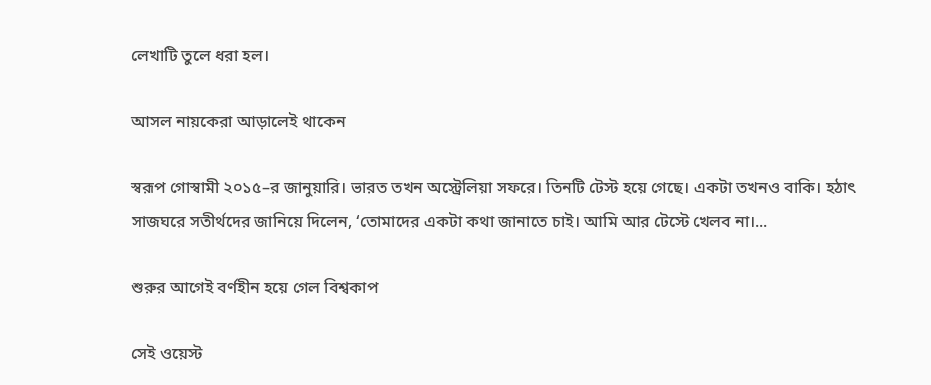লেখাটি তুলে ধরা হল।

আসল নায়কেরা আড়ালেই থাকেন

স্বরূপ গোস্বামী ‌২০১৫–র জানুয়ারি। ভারত তখন অস্ট্রেলিয়া সফরে। তিনটি টেস্ট হয়ে গেছে। এ‌কটা তখনও বাকি। হঠাৎ সাজঘরে সতীর্থদের জানিয়ে দিলেন, ‘তোমাদের একটা কথা জানাতে চাই। আমি আর টেস্টে খেলব না।...

শুরুর আগেই বর্ণহীন হয়ে গেল বিশ্বকাপ

সেই ওয়েস্ট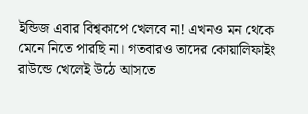ইন্ডিজ এবার বিশ্বকাপে খেলবে না! এখনও মন থেকে মেনে নিতে পারছি না। গতবারও তাদের কোয়ালিফাইং রাউন্ডে খেলেই উঠে আসতে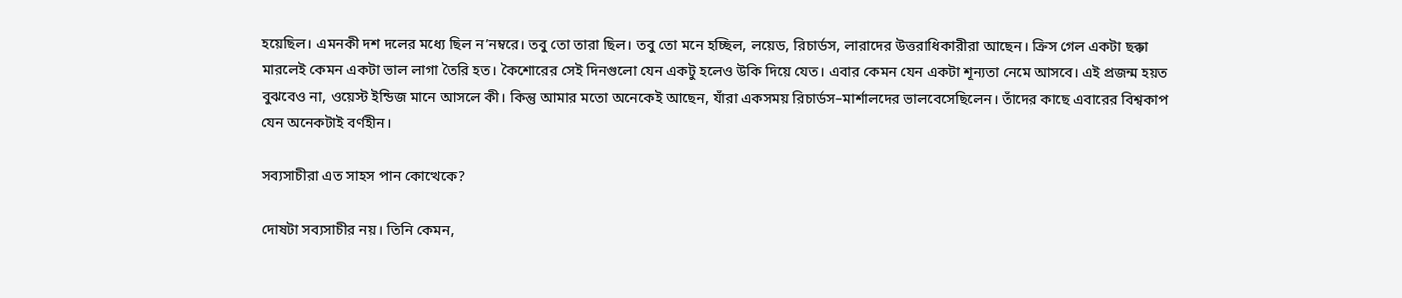হয়েছিল। এমনকী দশ দলের মধ্যে ছিল ন’নম্বরে। তবু তো তারা ছিল। তবু তো মনে হচ্ছিল, লয়েড, রিচার্ডস, লারাদের উত্তরাধিকারীরা আছেন। ক্রিস গেল একটা ছক্কা মারলেই কেমন একটা ভাল লাগা তৈরি হত। কৈশোরের সেই দিনগুলো যেন একটু হলেও উকি দিয়ে যেত। এবার কেমন যেন একটা শূন্যতা নেমে আসবে। এই প্রজন্ম হয়ত বুঝবেও না, ওয়েস্ট ইন্ডিজ মানে আসলে কী। কিন্তু আমার মতো অনেকেই আছেন, যাঁরা একসময় রিচার্ডস–মার্শালদের ভালবেসেছিলেন। তাঁদের কাছে এবারের বিশ্বকাপ যেন অনেকটাই বর্ণহীন। ‌

সব্যসাচীরা এত সাহস পান কোত্থেকে?

দোষটা সব্যসাচীর নয়। তিনি কেমন,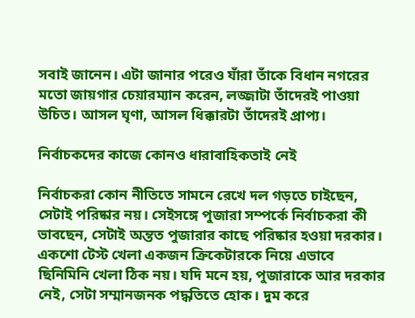সবাই জানেন। এটা জানার পরেও যাঁরা তাঁকে বিধান নগরের মতো জায়গার চেয়ারম্যান করেন, লজ্জাটা তাঁদেরই পাওয়া উচিত। আসল ঘৃণা, আসল ধিক্কারটা তাঁদেরই প্রাপ্য।

নির্বাচকদের কাজে কোনও ধারাবাহিকতাই নেই

নির্বাচকরা কোন নীতিতে সামনে রেখে দল গড়তে চাইছেন, সেটাই পরিষ্কার নয়। সেইসঙ্গে পুজারা সম্পর্কে নির্বাচকরা কী ভাবছেন, সেটাই অন্তত পুজারার কাছে পরিষ্কার হওয়া দরকার। একশো টেস্ট খেলা একজন ক্রিকেটারকে নিয়ে এভাবে ছিনিমিনি খেলা ঠিক নয়। যদি মনে হয়, পুজারাকে আর দরকার নেই, সেটা সম্মানজনক পদ্ধতিতে হোক। দুম করে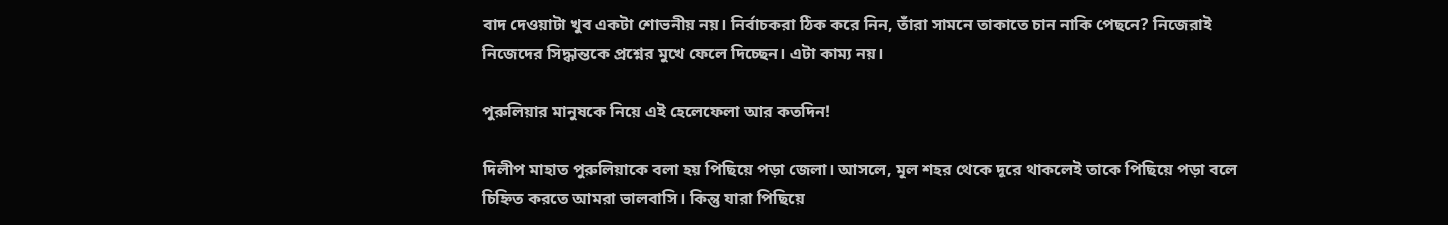বাদ দেওয়াটা খুব একটা শোভনীয় নয়। নির্বাচকরা ঠিক করে নিন, তাঁরা সামনে তাকাতে চান নাকি পেছনে? নিজেরাই নিজেদের সিদ্ধান্তকে প্রশ্নের মুখে ফেলে দিচ্ছেন। এটা কাম্য নয়।

পুরুলিয়ার মানুষকে নিয়ে এই হেলেফেলা আর কতদিন!

দিলীপ মাহাত পুরুলিয়াকে বলা হয় পিছিয়ে পড়া জেলা। আসলে, মূল শহর থেকে দূরে থাকলেই তাকে পিছিয়ে পড়া বলে চিহ্নিত করতে আমরা ভালবাসি। কিন্তু যারা পিছিয়ে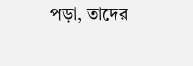পড়া, তাদের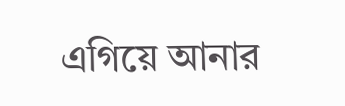এগিয়ে আনার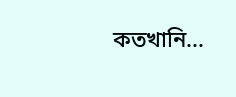কতখানি...